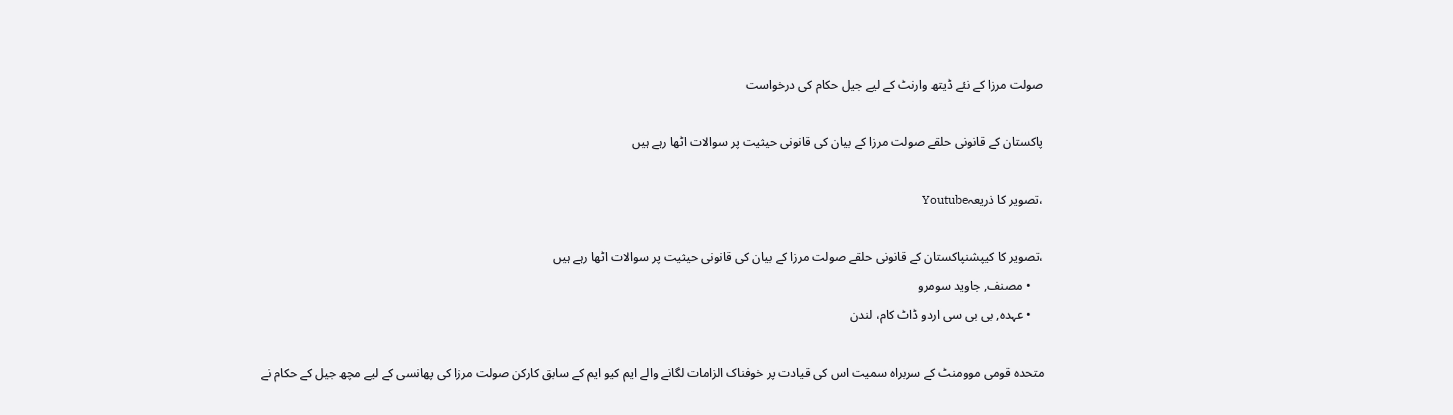صولت مرزا کے نئے ڈیتھ وارنٹ کے لیے جیل حکام کی درخواست

پاکستان کے قانونی حلقے صولت مرزا کے بیان کی قانونی حیثیت پر سوالات اٹھا رہے ہیں

،تصویر کا ذریعہYoutube

،تصویر کا کیپشنپاکستان کے قانونی حلقے صولت مرزا کے بیان کی قانونی حیثیت پر سوالات اٹھا رہے ہیں
    • مصنف, جاوید سومرو
    • عہدہ, بی بی سی اردو ڈاٹ کام، لندن

متحدہ قومی موومنٹ کے سربراہ سمیت اس کی قیادت پر خوفناک الزامات لگانے والے ایم کیو ایم کے سابق کارکن صولت مرزا کی پھانسی کے لیے مچھ جیل کے حکام نے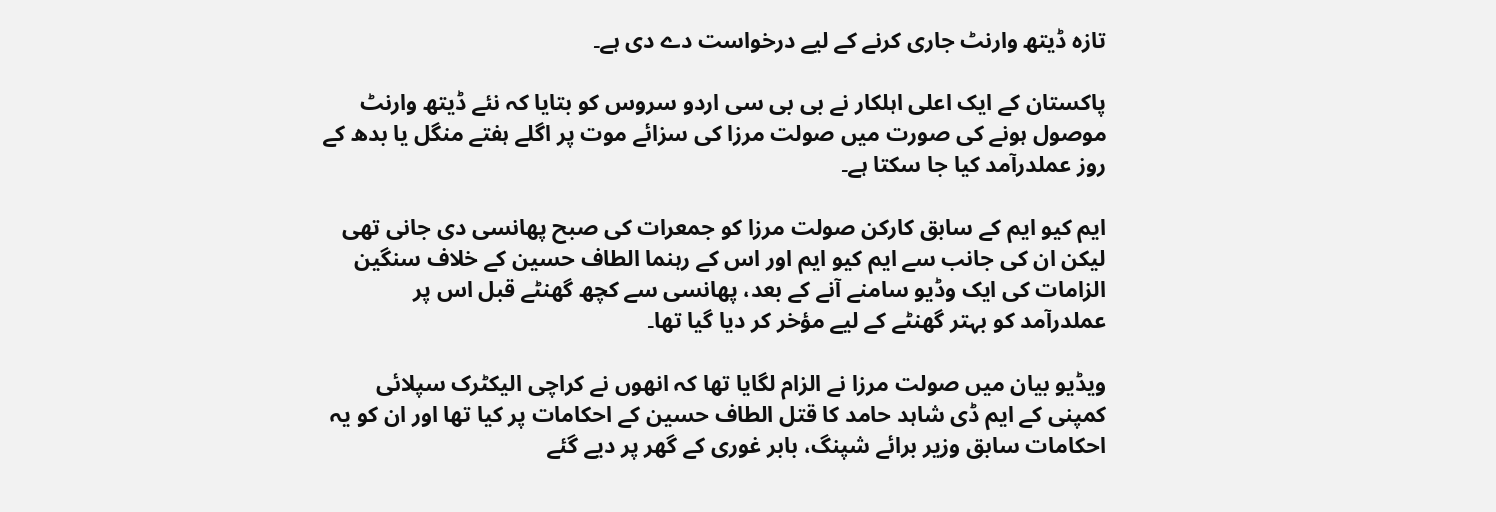تازہ ڈیتھ وارنٹ جاری کرنے کے لیے درخواست دے دی ہے۔

پاکستان کے ایک اعلی اہلکار نے بی بی سی اردو سروس کو بتایا کہ نئے ڈیتھ وارنٹ موصول ہونے کی صورت میں صولت مرزا کی سزائے موت پر اگلے ہفتے منگل یا بدھ کے روز عملدرآمد کیا جا سکتا ہے۔

ایم کیو ایم کے سابق کارکن صولت مرزا کو جمعرات کی صبح پھانسی دی جانی تھی لیکن ان کی جانب سے ایم کیو ایم اور اس کے رہنما الطاف حسین کے خلاف سنگین الزامات کی ایک وڈیو سامنے آنے کے بعد، پھانسی سے کچھ گھنٹے قبل اس پر عملدرآمد کو بہتر گھنٹے کے لیے مؤخر کر دیا گیا تھا۔

ویڈیو بیان میں صولت مرزا نے الزام لگایا تھا کہ انھوں نے کراچی الیکٹرک سپلائی کمپنی کے ایم ڈی شاہد حامد کا قتل الطاف حسین کے احکامات پر کیا تھا اور ان کو یہ احکامات سابق وزیر برائے شپنگ، بابر غوری کے گھر پر دیے گئے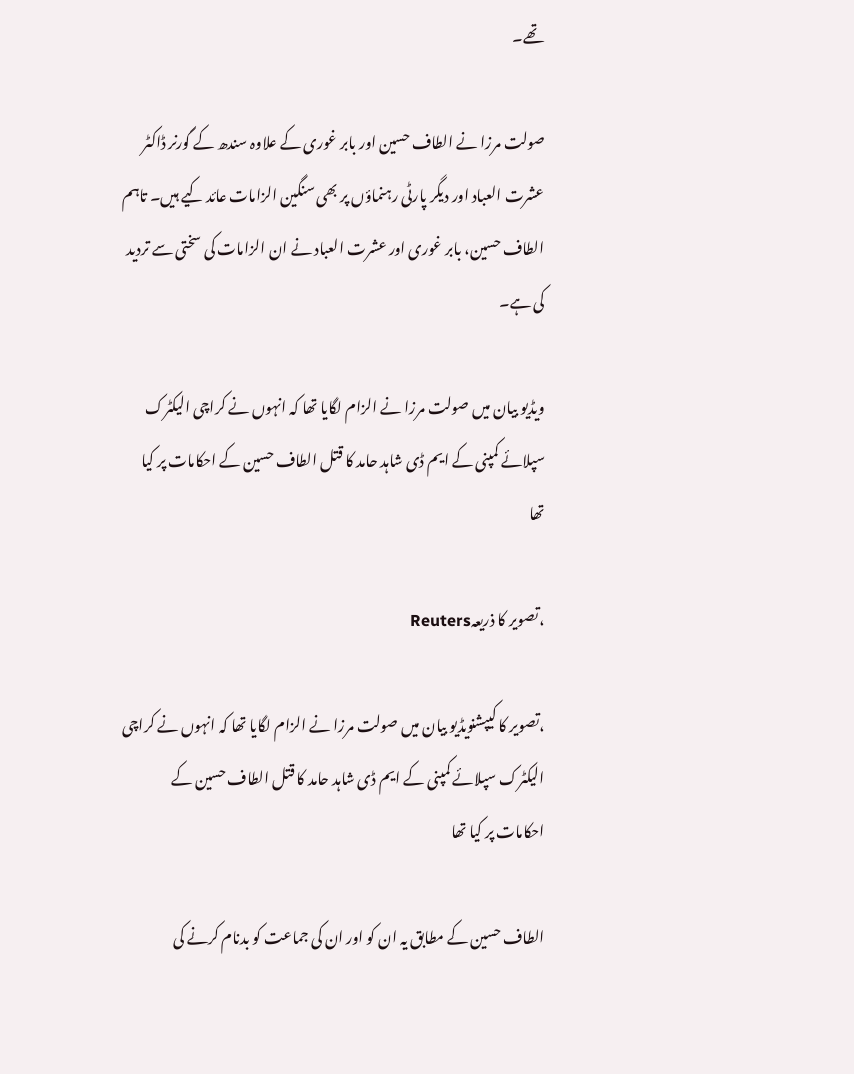تھے۔

صولت مرزا نے الطاف حسین اور بابر غوری کے علاوہ سندھ کے گورنر ڈاکٹر عشرت العباد اور دیگر پارٹی رہنماؤں پر بھی سنگین الزامات عائد کیے ہیں۔ تاہم الطاف حسین، بابر غوری اور عشرت العباد نے ان الزامات کی سختی سے تردید کی ہے۔

ویڈیو بیان میں صولت مرزا نے الزام لگایا تھا کہ انہوں نے کراچی الیکٹرک سپلائے کمپنی کے ایم ڈی شاہد حامد کا قتل الطاف حسین کے احکامات پر کیا تھا

،تصویر کا ذریعہReuters

،تصویر کا کیپشنویڈیو بیان میں صولت مرزا نے الزام لگایا تھا کہ انہوں نے کراچی الیکٹرک سپلائے کمپنی کے ایم ڈی شاہد حامد کا قتل الطاف حسین کے احکامات پر کیا تھا

الطاف حسین کے مطابق یہ ان کو اور ان کی جماعت کو بدنام کرنے کی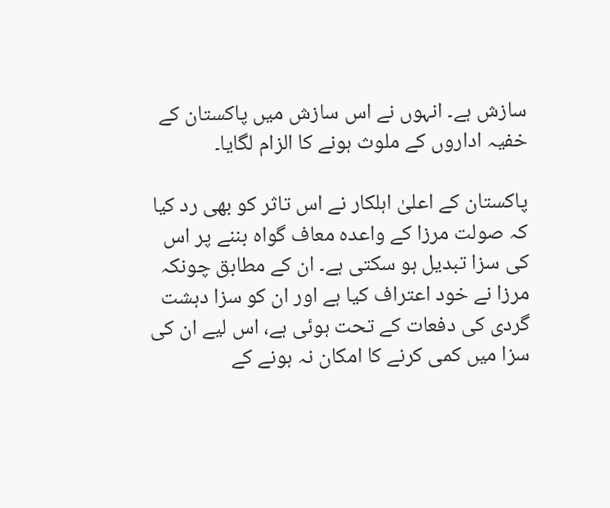سازش ہے۔ انہوں نے اس سازش میں پاکستان کے خفیہ اداروں کے ملوث ہونے کا الزام لگایا۔

پاکستان کے اعلیٰ اہلکار نے اس تاثر کو بھی رد کیا کہ صولت مرزا کے واعدہ معاف گواہ بننے پر اس کی سزا تبدیل ہو سکتی ہے۔ ان کے مطابق چونکہ مرزا نے خود اعتراف کیا ہے اور ان کو سزا دہشت گردی کی دفعات کے تحت ہوئی ہے، اس لیے ان کی سزا میں کمی کرنے کا امکان نہ ہونے کے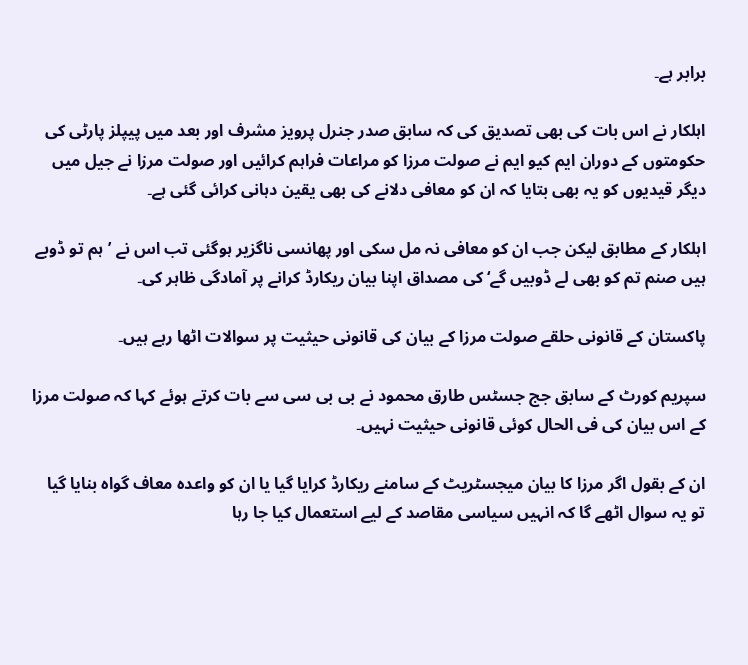برابر ہے۔

اہلکار نے اس بات کی بھی تصدیق کی کہ سابق صدر جنرل پرویز مشرف اور بعد میں پیپلز پارٹی کی حکومتوں کے دوران ایم کیو ایم نے صولت مرزا کو مراعات فراہم کرائیں اور صولت مرزا نے جیل میں دیگر قیدیوں کو یہ بھی بتایا کہ ان کو معافی دلانے کی بھی یقین دہانی کرائی گئی ہے۔

اہلکار کے مطابق لیکن جب ان کو معافی نہ مل سکی اور پھانسی ناگزیر ہوگئی تب اس نے ’ہم تو ڈوبے ہیں صنم تم کو بھی لے ڈوبیں گے‘ کی مصداق اپنا بیان ریکارڈ کرانے پر آمادگی ظاہر کی۔

پاکستان کے قانونی حلقے صولت مرزا کے بیان کی قانونی حیثیت پر سوالات اٹھا رہے ہیں۔

سپریم کورٹ کے سابق جج جسٹس طارق محمود نے بی بی سی سے بات کرتے ہوئے کہا کہ صولت مرزا کے اس بیان کی فی الحال کوئی قانونی حیثیت نہیں۔

ان کے بقول اگر مرزا کا بیان میجسٹریٹ کے سامنے ریکارڈ کرایا گیا یا ان کو واعدہ معاف گواہ بنایا گیا تو یہ سوال اٹھے گا کہ انہیں سیاسی مقاصد کے لیے استعمال کیا جا رہا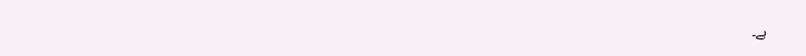ہے۔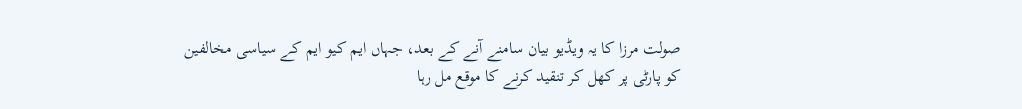صولت مرزا کا یہ ویڈیو بیان سامنے آنے کے بعد، جہاں ایم کیو ایم کے سیاسی مخالفین کو پارٹی پر کھل کر تنقید کرنے کا موقع مل رہا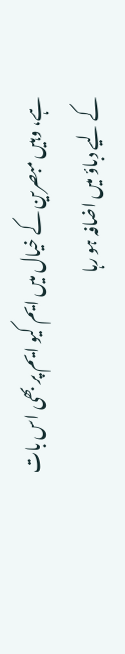ہے، وہیں مبصرین کے خیال میں ایم کیو ایم پر بھی اس بات کے لیے دباؤ میں اضافہ ہو رہا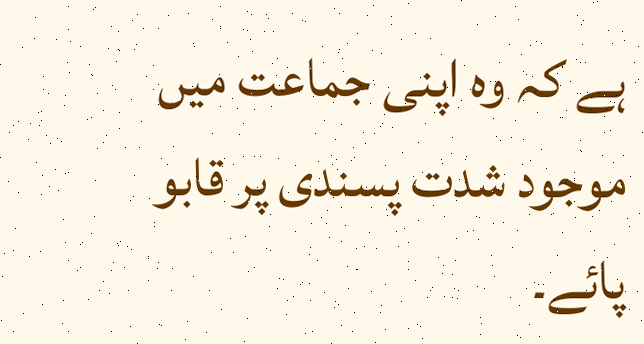ہے کہ وہ اپنی جماعت میں موجود شدت پسندی پر قابو پائے۔